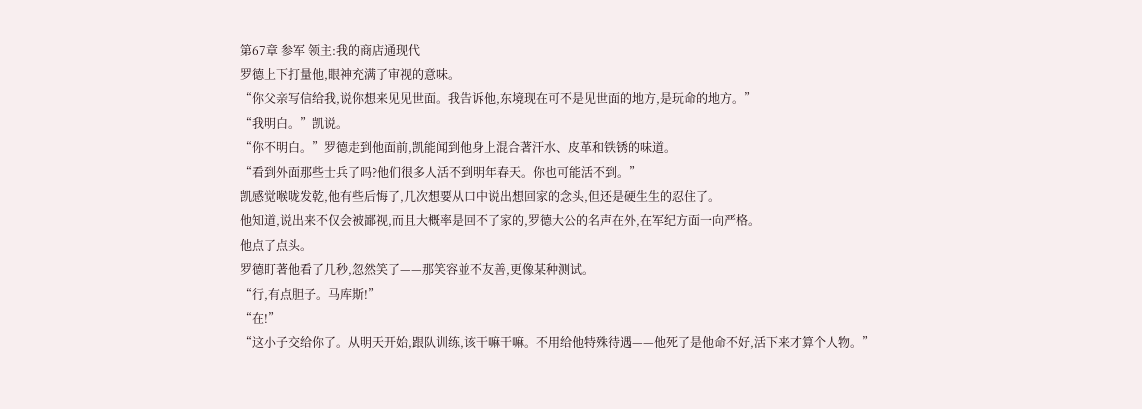第67章 参军 领主:我的商店通现代
罗德上下打量他,眼神充满了审视的意味。
“你父亲写信给我,说你想来见见世面。我告诉他,东境现在可不是见世面的地方,是玩命的地方。”
“我明白。”凯说。
“你不明白。”罗德走到他面前,凯能闻到他身上混合著汗水、皮革和铁锈的味道。
“看到外面那些士兵了吗?他们很多人活不到明年春天。你也可能活不到。”
凯感觉喉咙发乾,他有些后悔了,几次想要从口中说出想回家的念头,但还是硬生生的忍住了。
他知道,说出来不仅会被鄙视,而且大概率是回不了家的,罗德大公的名声在外,在军纪方面一向严格。
他点了点头。
罗德盯著他看了几秒,忽然笑了——那笑容並不友善,更像某种测试。
“行,有点胆子。马库斯!”
“在!”
“这小子交给你了。从明天开始,跟队训练,该干嘛干嘛。不用给他特殊待遇——他死了是他命不好,活下来才算个人物。”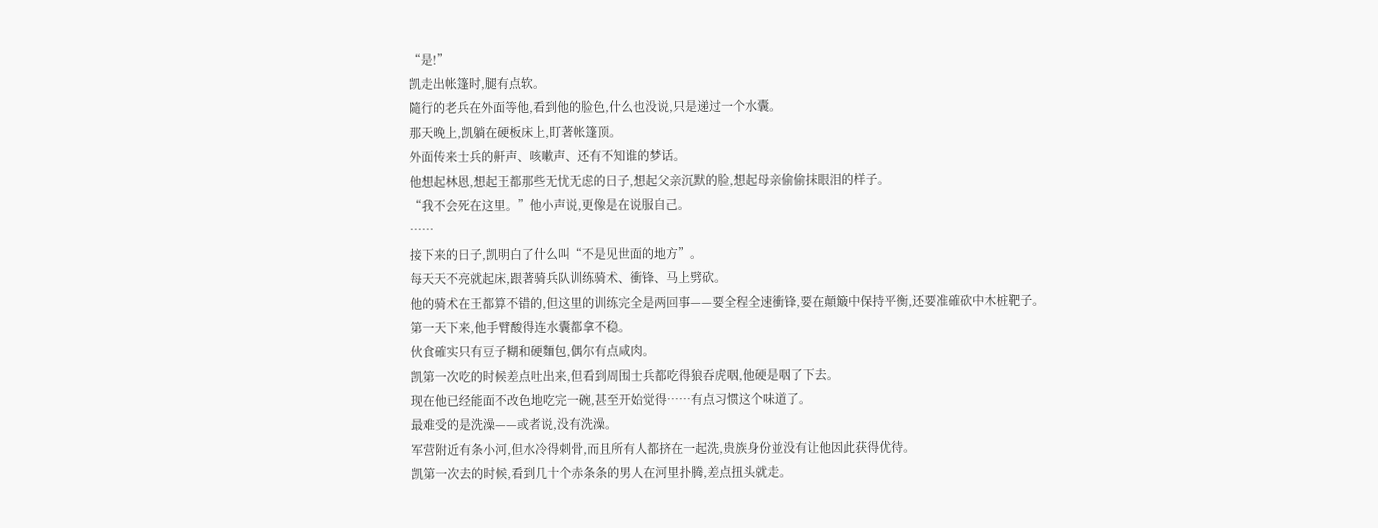“是!”
凯走出帐篷时,腿有点软。
隨行的老兵在外面等他,看到他的脸色,什么也没说,只是递过一个水囊。
那天晚上,凯躺在硬板床上,盯著帐篷顶。
外面传来士兵的鼾声、咳嗽声、还有不知谁的梦话。
他想起林恩,想起王都那些无忧无虑的日子,想起父亲沉默的脸,想起母亲偷偷抹眼泪的样子。
“我不会死在这里。”他小声说,更像是在说服自己。
……
接下来的日子,凯明白了什么叫“不是见世面的地方”。
每天天不亮就起床,跟著骑兵队训练骑术、衝锋、马上劈砍。
他的骑术在王都算不错的,但这里的训练完全是两回事——要全程全速衝锋,要在顛簸中保持平衡,还要准確砍中木桩靶子。
第一天下来,他手臂酸得连水囊都拿不稳。
伙食確实只有豆子糊和硬麵包,偶尔有点咸肉。
凯第一次吃的时候差点吐出来,但看到周围士兵都吃得狼吞虎咽,他硬是咽了下去。
现在他已经能面不改色地吃完一碗,甚至开始觉得……有点习惯这个味道了。
最难受的是洗澡——或者说,没有洗澡。
军营附近有条小河,但水冷得刺骨,而且所有人都挤在一起洗,贵族身份並没有让他因此获得优待。
凯第一次去的时候,看到几十个赤条条的男人在河里扑腾,差点扭头就走。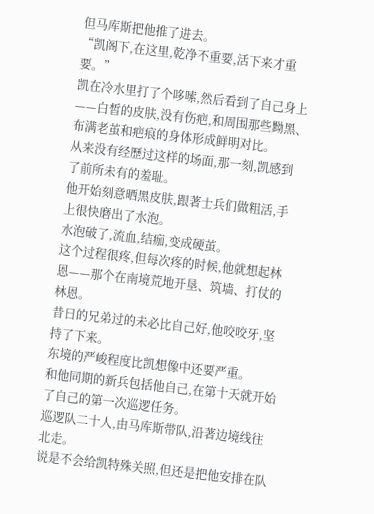但马库斯把他推了进去。
“凯阁下,在这里,乾净不重要,活下来才重要。”
凯在冷水里打了个哆嗦,然后看到了自己身上——白皙的皮肤,没有伤疤,和周围那些黝黑、布满老茧和疤痕的身体形成鲜明对比。
从来没有经歷过这样的场面,那一刻,凯感到了前所未有的羞耻。
他开始刻意晒黑皮肤,跟著士兵们做粗活,手上很快磨出了水泡。
水泡破了,流血,结痂,变成硬茧。
这个过程很疼,但每次疼的时候,他就想起林恩——那个在南境荒地开垦、筑墙、打仗的林恩。
昔日的兄弟过的未必比自己好,他咬咬牙,坚持了下来。
东境的严峻程度比凯想像中还要严重。
和他同期的新兵包括他自己,在第十天就开始了自己的第一次巡逻任务。
巡逻队二十人,由马库斯带队,沿著边境线往北走。
说是不会给凯特殊关照,但还是把他安排在队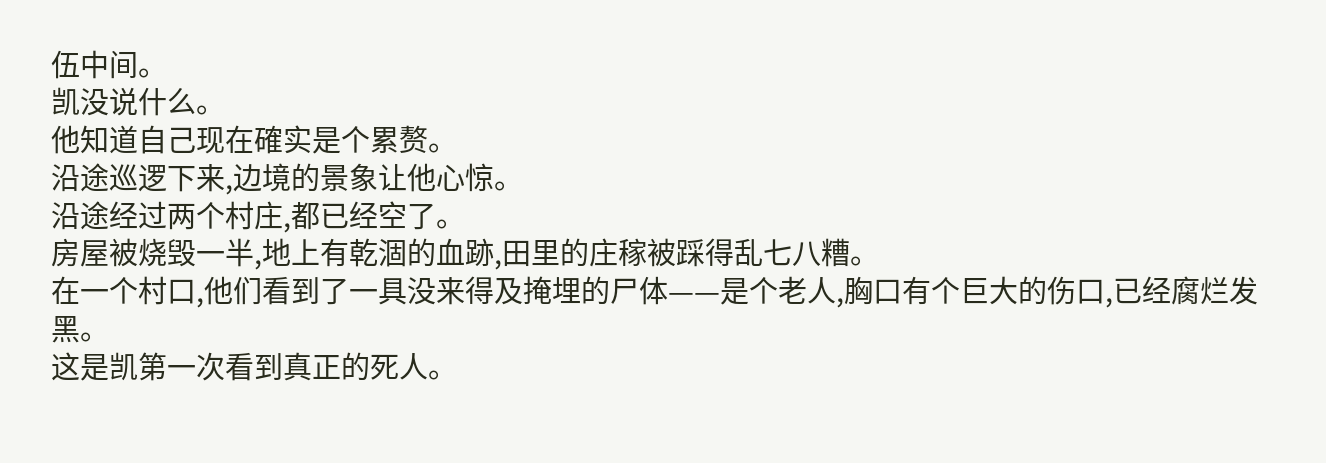伍中间。
凯没说什么。
他知道自己现在確实是个累赘。
沿途巡逻下来,边境的景象让他心惊。
沿途经过两个村庄,都已经空了。
房屋被烧毁一半,地上有乾涸的血跡,田里的庄稼被踩得乱七八糟。
在一个村口,他们看到了一具没来得及掩埋的尸体——是个老人,胸口有个巨大的伤口,已经腐烂发黑。
这是凯第一次看到真正的死人。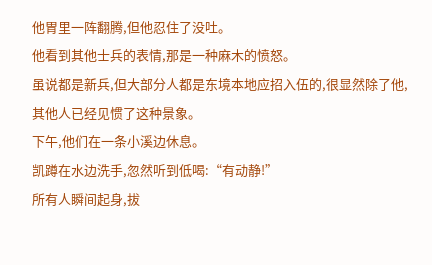他胃里一阵翻腾,但他忍住了没吐。
他看到其他士兵的表情,那是一种麻木的愤怒。
虽说都是新兵,但大部分人都是东境本地应招入伍的,很显然除了他,其他人已经见惯了这种景象。
下午,他们在一条小溪边休息。
凯蹲在水边洗手,忽然听到低喝:“有动静!”
所有人瞬间起身,拔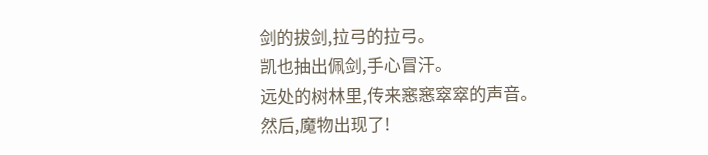剑的拔剑,拉弓的拉弓。
凯也抽出佩剑,手心冒汗。
远处的树林里,传来窸窸窣窣的声音。
然后,魔物出现了!